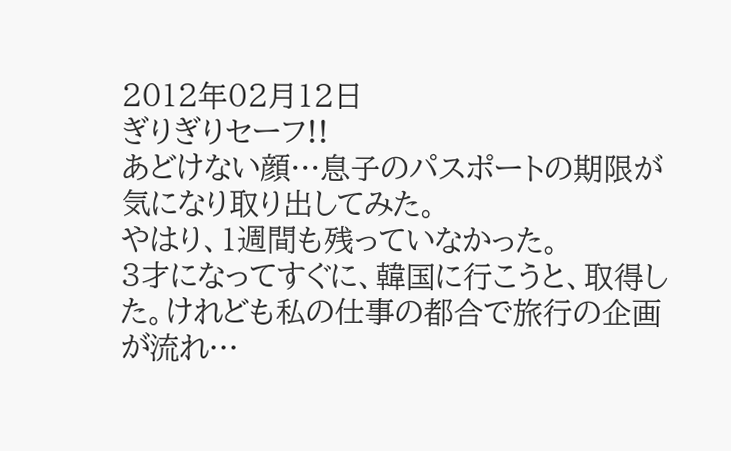2012年02月12日
ぎりぎりセーフ!!
あどけない顔…息子のパスポートの期限が気になり取り出してみた。
やはり、1週間も残っていなかった。
3才になってすぐに、韓国に行こうと、取得した。けれども私の仕事の都合で旅行の企画が流れ…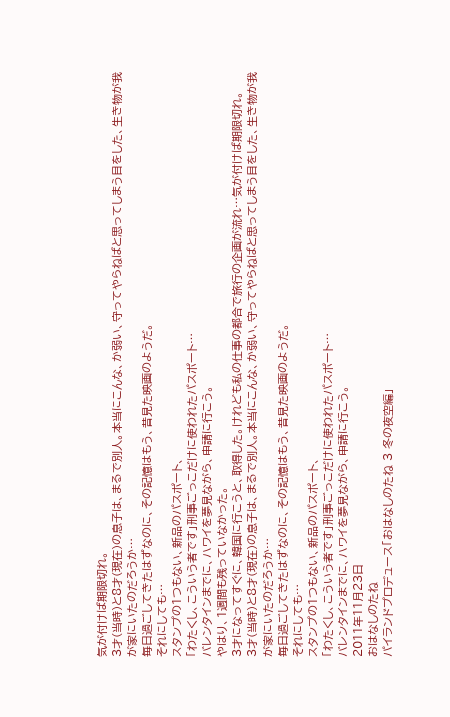気が付けば期限切れ。
3才(当時)と8才(現在)の息子は、まるで別人。本当にこんな、か弱い、守ってやらねばと思ってしまう目をした、生き物が我が家にいたのだろうか…
毎日過ごしてきたはずなのに、その記憶はもう、昔見た映画のようだ。
それにしても…
スタンプの1つもない、新品のパスポート、
「わたくし、こういう者です」刑事ごっこだけに使われたパスポート…
バレンタインまでに、ハワイを夢見ながら、申請に行こう。
やはり、1週間も残っていなかった。
3才になってすぐに、韓国に行こうと、取得した。けれども私の仕事の都合で旅行の企画が流れ…気が付けば期限切れ。
3才(当時)と8才(現在)の息子は、まるで別人。本当にこんな、か弱い、守ってやらねばと思ってしまう目をした、生き物が我が家にいたのだろうか…
毎日過ごしてきたはずなのに、その記憶はもう、昔見た映画のようだ。
それにしても…
スタンプの1つもない、新品のパスポート、
「わたくし、こういう者です」刑事ごっこだけに使われたパスポート…
バレンタインまでに、ハワイを夢見ながら、申請に行こう。
2011年11月23日
おはなしのたね
パイランドプロデュース「おはなしのたね 3 冬の夜空編」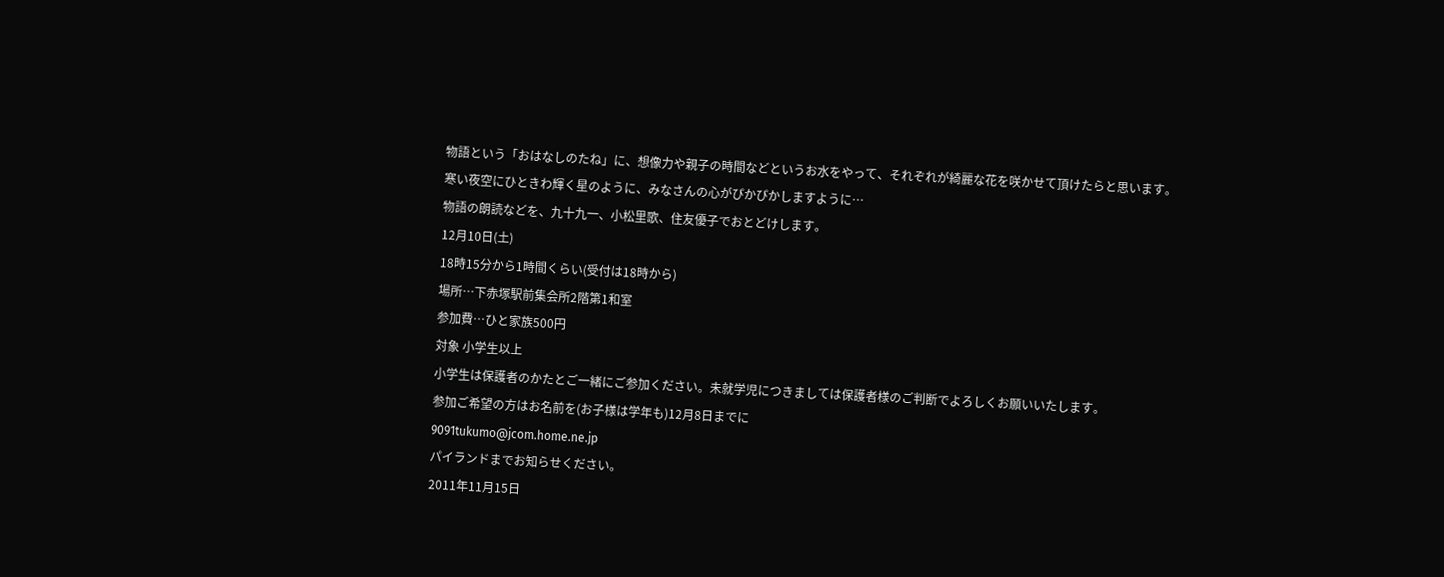物語という「おはなしのたね」に、想像力や親子の時間などというお水をやって、それぞれが綺麗な花を咲かせて頂けたらと思います。
寒い夜空にひときわ輝く星のように、みなさんの心がぴかぴかしますように…
物語の朗読などを、九十九一、小松里歌、住友優子でおとどけします。
12月10日(土)
18時15分から1時間くらい(受付は18時から)
場所…下赤塚駅前集会所2階第1和室
参加費…ひと家族500円
対象 小学生以上
小学生は保護者のかたとご一緒にご参加ください。未就学児につきましては保護者様のご判断でよろしくお願いいたします。
参加ご希望の方はお名前を(お子様は学年も)12月8日までに
9091tukumo@jcom.home.ne.jp
パイランドまでお知らせください。
2011年11月15日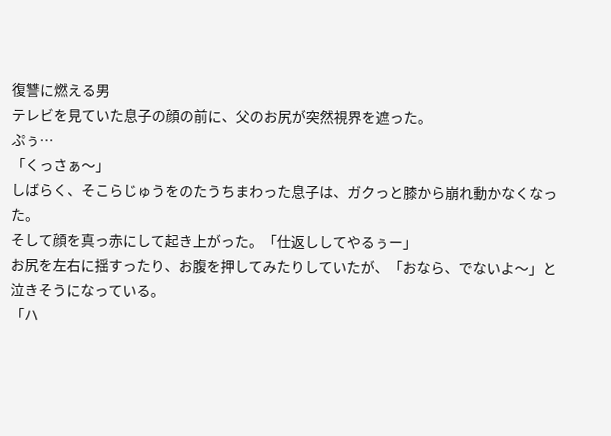復讐に燃える男
テレビを見ていた息子の顔の前に、父のお尻が突然視界を遮った。
ぷぅ…
「くっさぁ〜」
しばらく、そこらじゅうをのたうちまわった息子は、ガクっと膝から崩れ動かなくなった。
そして顔を真っ赤にして起き上がった。「仕返ししてやるぅー」
お尻を左右に揺すったり、お腹を押してみたりしていたが、「おなら、でないよ〜」と泣きそうになっている。
「ハ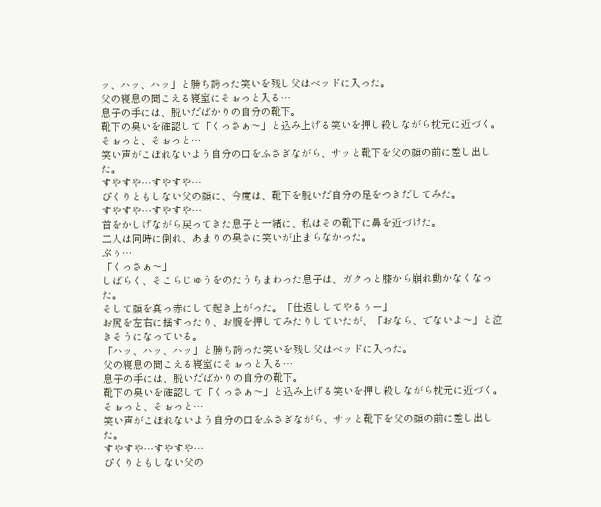ッ、ハッ、ハッ」と勝ち誇った笑いを残し父はベッドに入った。
父の寝息の聞こえる寝室にそぉっと入る…
息子の手には、脱いだばかりの自分の靴下。
靴下の臭いを確認して「くっさぁ〜」と込み上げる笑いを押し殺しながら枕元に近づく。
そぉっと、そぉっと…
笑い声がこぼれないよう自分の口をふさぎながら、サッと靴下を父の顔の前に差し出した。
すやすや…すやすや…
ぴくりともしない父の顔に、今度は、靴下を脱いだ自分の足をつきだしてみた。
すやすや…すやすや…
首をかしげながら戻ってきた息子と一緒に、私はその靴下に鼻を近づけた。
二人は同時に倒れ、あまりの臭さに笑いが止まらなかった。
ぷぅ…
「くっさぁ〜」
しばらく、そこらじゅうをのたうちまわった息子は、ガクっと膝から崩れ動かなくなった。
そして顔を真っ赤にして起き上がった。「仕返ししてやるぅー」
お尻を左右に揺すったり、お腹を押してみたりしていたが、「おなら、でないよ〜」と泣きそうになっている。
「ハッ、ハッ、ハッ」と勝ち誇った笑いを残し父はベッドに入った。
父の寝息の聞こえる寝室にそぉっと入る…
息子の手には、脱いだばかりの自分の靴下。
靴下の臭いを確認して「くっさぁ〜」と込み上げる笑いを押し殺しながら枕元に近づく。
そぉっと、そぉっと…
笑い声がこぼれないよう自分の口をふさぎながら、サッと靴下を父の顔の前に差し出した。
すやすや…すやすや…
ぴくりともしない父の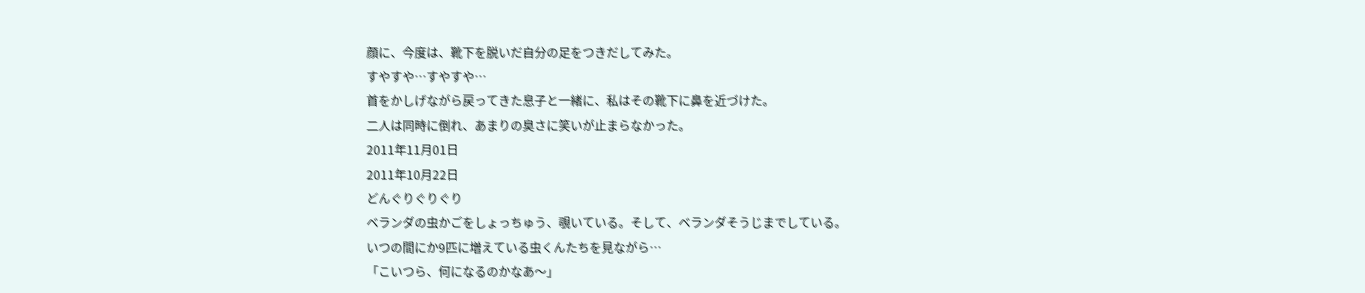顔に、今度は、靴下を脱いだ自分の足をつきだしてみた。
すやすや…すやすや…
首をかしげながら戻ってきた息子と一緒に、私はその靴下に鼻を近づけた。
二人は同時に倒れ、あまりの臭さに笑いが止まらなかった。
2011年11月01日
2011年10月22日
どんぐりぐりぐり
ベランダの虫かごをしょっちゅう、覗いている。そして、ベランダそうじまでしている。
いつの間にか9匹に増えている虫くんたちを見ながら…
「こいつら、何になるのかなあ〜」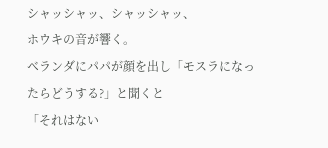シャッシャッ、シャッシャッ、
ホウキの音が響く。
ベランダにパパが顔を出し「モスラになったらどうする?」と聞くと
「それはない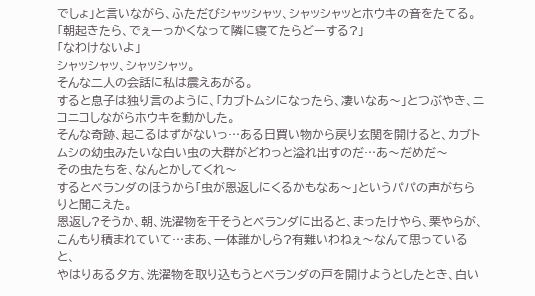でしょ」と言いながら、ふただびシャッシャッ、シャッシャッとホウキの音をたてる。
「朝起きたら、でぇーっかくなって隣に寝てたらどーする?」
「なわけないよ」
シャッシャッ、シャッシャッ。
そんな二人の会話に私は震えあがる。
すると息子は独り言のように、「カブトムシになったら、凄いなあ〜」とつぶやき、ニコニコしながらホウキを動かした。
そんな奇跡、起こるはずがないっ…ある日買い物から戻り玄関を開けると、カブトムシの幼虫みたいな白い虫の大群がどわっと溢れ出すのだ…あ〜だめだ〜
その虫たちを、なんとかしてくれ〜
するとベランダのほうから「虫が恩返しにくるかもなあ〜」というパパの声がちらりと聞こえた。
恩返し?そうか、朝、洗濯物を干そうとベランダに出ると、まったけやら、栗やらが、こんもり積まれていて…まあ、一体誰かしら?有難いわねぇ〜なんて思っていると、
やはりある夕方、洗濯物を取り込もうとベランダの戸を開けようとしたとき、白い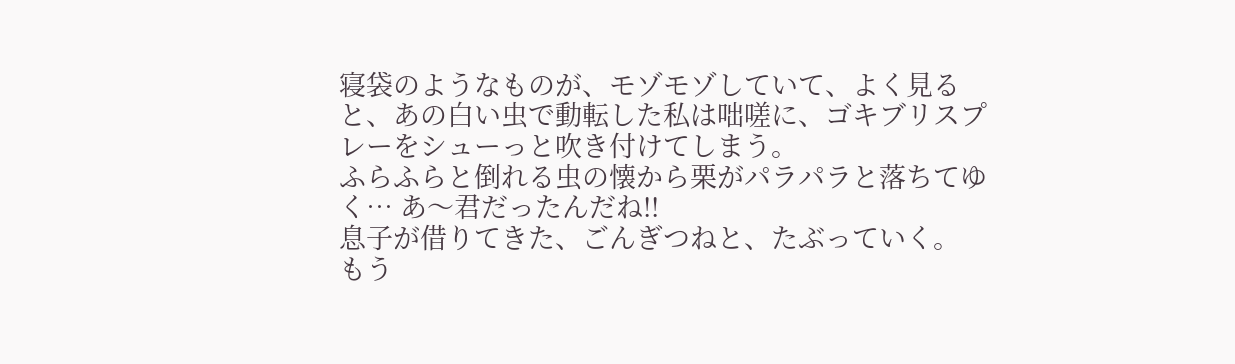寝袋のようなものが、モゾモゾしていて、よく見ると、あの白い虫で動転した私は咄嗟に、ゴキブリスプレーをシューっと吹き付けてしまう。
ふらふらと倒れる虫の懐から栗がパラパラと落ちてゆく… あ〜君だったんだね!!
息子が借りてきた、ごんぎつねと、たぶっていく。
もう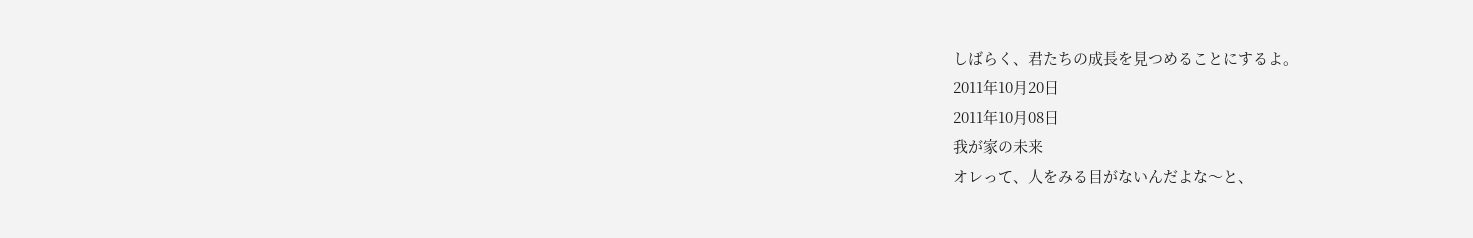しばらく、君たちの成長を見つめることにするよ。
2011年10月20日
2011年10月08日
我が家の未来
オレって、人をみる目がないんだよな〜と、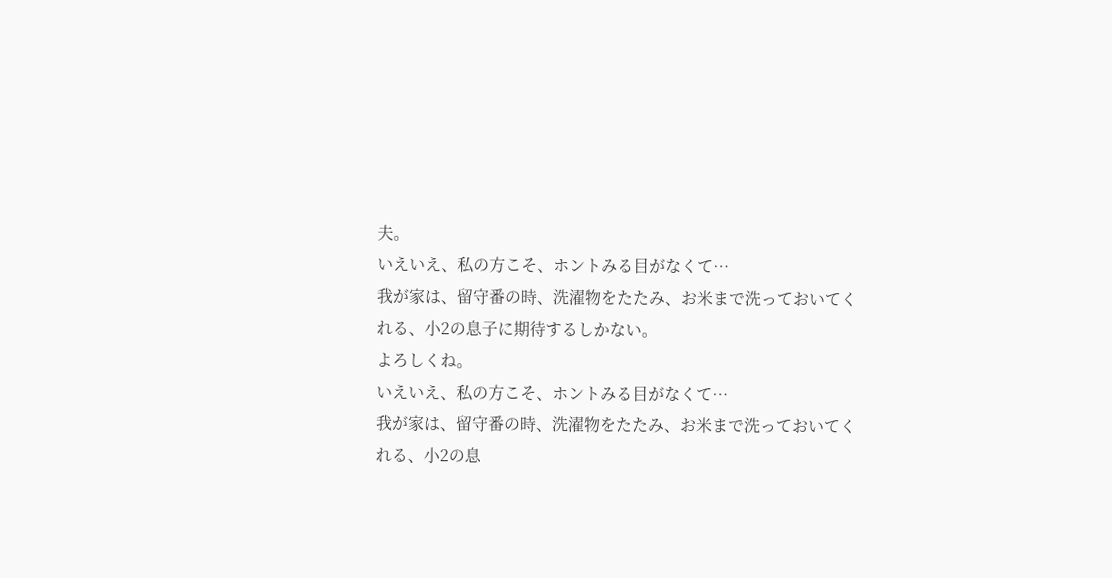夫。
いえいえ、私の方こそ、ホントみる目がなくて…
我が家は、留守番の時、洗濯物をたたみ、お米まで洗っておいてくれる、小2の息子に期待するしかない。
よろしくね。
いえいえ、私の方こそ、ホントみる目がなくて…
我が家は、留守番の時、洗濯物をたたみ、お米まで洗っておいてくれる、小2の息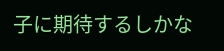子に期待するしかな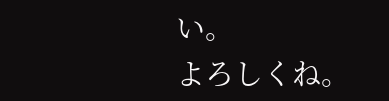い。
よろしくね。